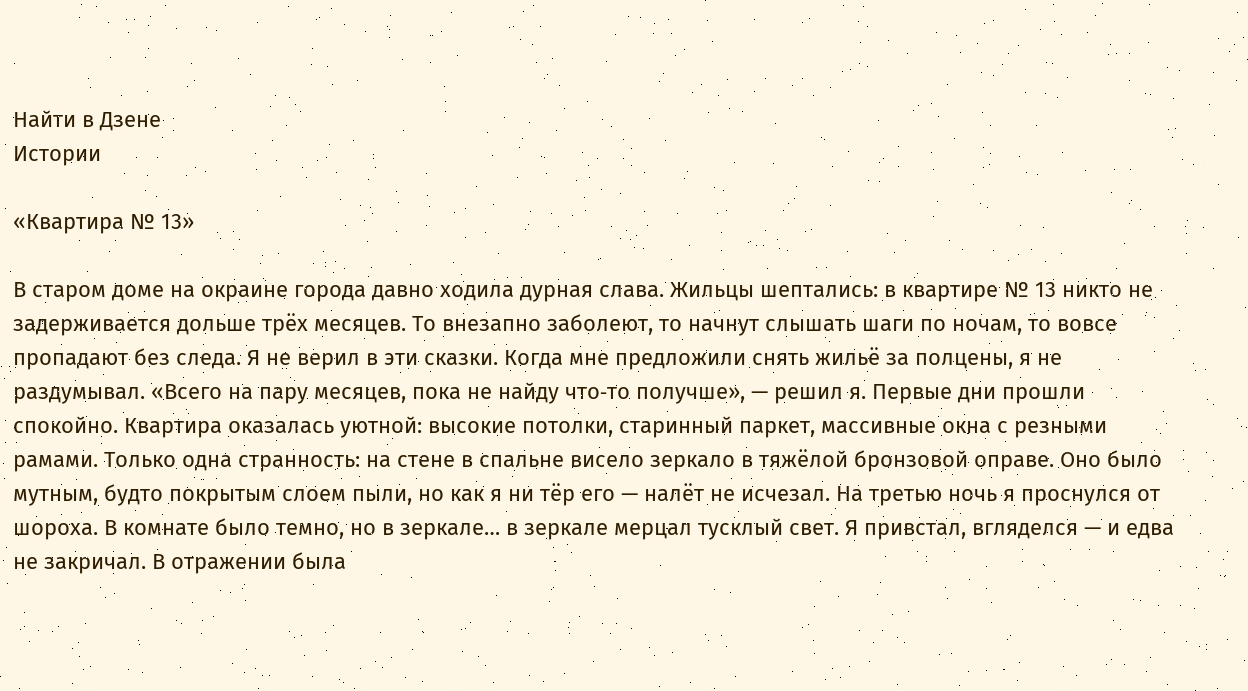Найти в Дзене
Истории

«Квартира № 13»

В старом доме на окраине города давно ходила дурная слава. Жильцы шептались: в квартире № 13 никто не задерживается дольше трёх месяцев. То внезапно заболеют, то начнут слышать шаги по ночам, то вовсе пропадают без следа. Я не верил в эти сказки. Когда мне предложили снять жильё за полцены, я не раздумывал. «Всего на пару месяцев, пока не найду что‑то получше», — решил я. Первые дни прошли спокойно. Квартира оказалась уютной: высокие потолки, старинный паркет, массивные окна с резными рамами. Только одна странность: на стене в спальне висело зеркало в тяжёлой бронзовой оправе. Оно было мутным, будто покрытым слоем пыли, но как я ни тёр его — налёт не исчезал. На третью ночь я проснулся от шороха. В комнате было темно, но в зеркале… в зеркале мерцал тусклый свет. Я привстал, вгляделся — и едва не закричал. В отражении была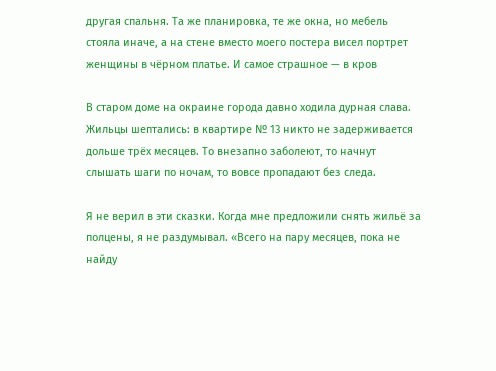другая спальня. Та же планировка, те же окна, но мебель стояла иначе, а на стене вместо моего постера висел портрет женщины в чёрном платье. И самое страшное — в кров

В старом доме на окраине города давно ходила дурная слава. Жильцы шептались: в квартире № 13 никто не задерживается дольше трёх месяцев. То внезапно заболеют, то начнут слышать шаги по ночам, то вовсе пропадают без следа.

Я не верил в эти сказки. Когда мне предложили снять жильё за полцены, я не раздумывал. «Всего на пару месяцев, пока не найду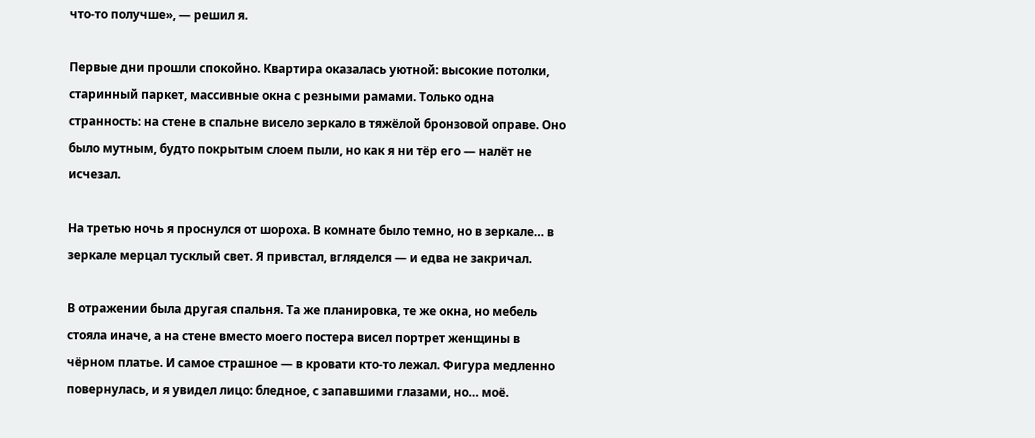что‑то получше», — решил я.

Первые дни прошли спокойно. Квартира оказалась уютной: высокие потолки, старинный паркет, массивные окна с резными рамами. Только одна странность: на стене в спальне висело зеркало в тяжёлой бронзовой оправе. Оно было мутным, будто покрытым слоем пыли, но как я ни тёр его — налёт не исчезал.

На третью ночь я проснулся от шороха. В комнате было темно, но в зеркале… в зеркале мерцал тусклый свет. Я привстал, вгляделся — и едва не закричал.

В отражении была другая спальня. Та же планировка, те же окна, но мебель стояла иначе, а на стене вместо моего постера висел портрет женщины в чёрном платье. И самое страшное — в кровати кто‑то лежал. Фигура медленно повернулась, и я увидел лицо: бледное, с запавшими глазами, но… моё.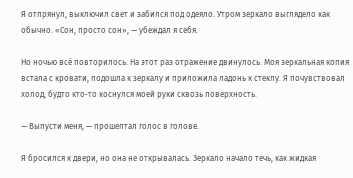Я отпрянул, выключил свет и забился под одеяло. Утром зеркало выглядело как обычно. «Сон, просто сон», — убеждал я себя.

Но ночью всё повторилось. На этот раз отражение двинулось. Моя зеркальная копия встала с кровати, подошла к зеркалу и приложила ладонь к стеклу. Я почувствовал холод, будто кто‑то коснулся моей руки сквозь поверхность.

— Выпусти меня, — прошептал голос в голове.

Я бросился к двери, но она не открывалась. Зеркало начало течь, как жидкая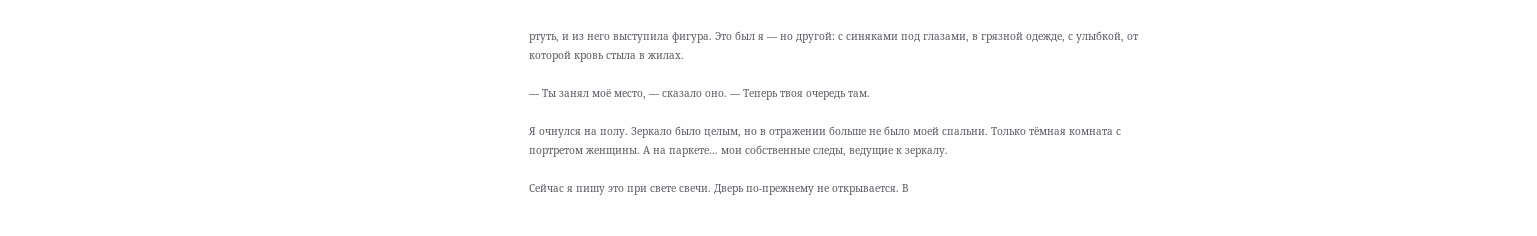ртуть, и из него выступила фигура. Это был я — но другой: с синяками под глазами, в грязной одежде, с улыбкой, от которой кровь стыла в жилах.

— Ты занял моё место, — сказало оно. — Теперь твоя очередь там.

Я очнулся на полу. Зеркало было целым, но в отражении больше не было моей спальни. Только тёмная комната с портретом женщины. А на паркете… мои собственные следы, ведущие к зеркалу.

Сейчас я пишу это при свете свечи. Дверь по‑прежнему не открывается. В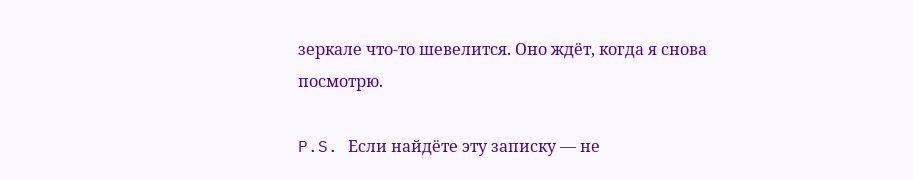зеркале что‑то шевелится. Оно ждёт, когда я снова посмотрю.

P.S. Если найдёте эту записку — не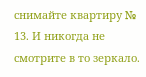снимайте квартиру № 13. И никогда не смотрите в то зеркало.